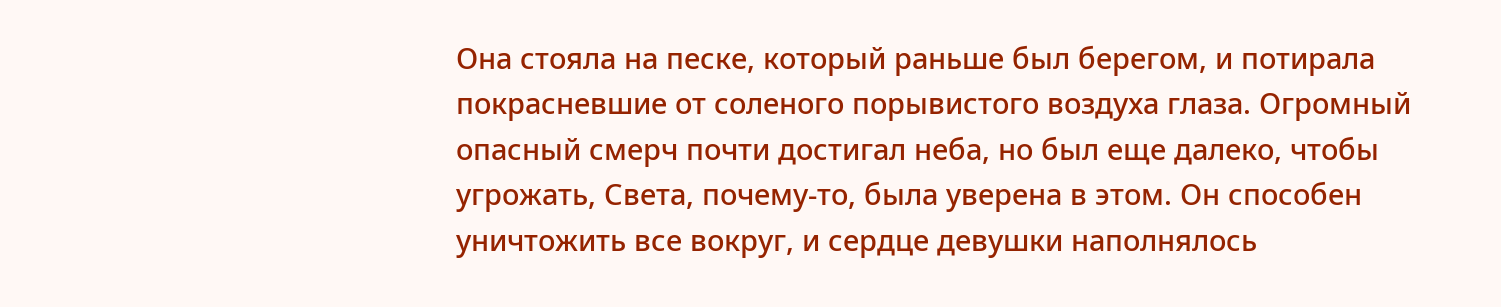Она стояла на песке, который раньше был берегом, и потирала покрасневшие от соленого порывистого воздуха глаза. Огромный опасный смерч почти достигал неба, но был еще далеко, чтобы угрожать, Света, почему-то, была уверена в этом. Он способен уничтожить все вокруг, и сердце девушки наполнялось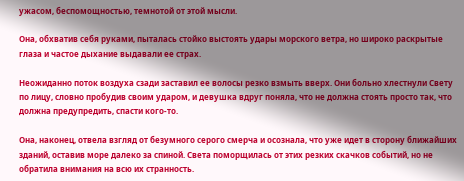ужасом, беспомощностью, темнотой от этой мысли.

Она, обхватив себя руками, пыталась стойко выстоять удары морского ветра, но широко раскрытые глаза и частое дыхание выдавали ее страх.

Неожиданно поток воздуха сзади заставил ее волосы резко взмыть вверх. Они больно хлестнули Свету по лицу, словно пробудив своим ударом, и девушка вдруг поняла, что не должна стоять просто так, что должна предупредить, спасти кого-то.

Она, наконец, отвела взгляд от безумного серого смерча и осознала, что уже идет в сторону ближайших зданий, оставив море далеко за спиной. Света поморщилась от этих резких скачков событий, но не обратила внимания на всю их странность.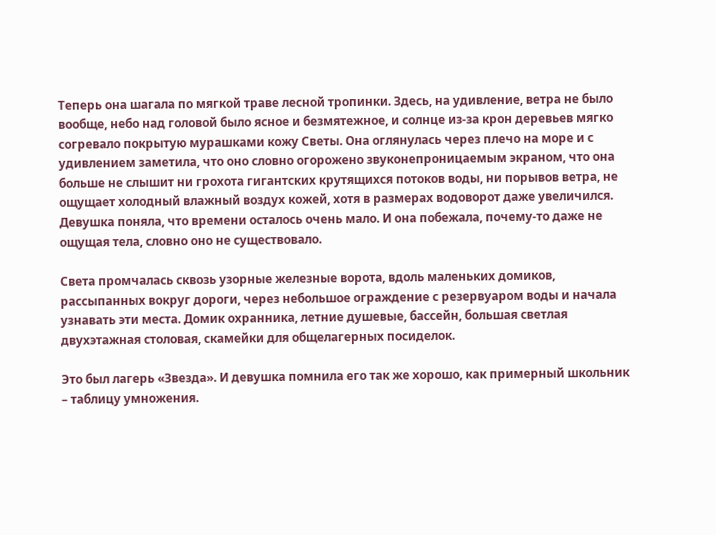Теперь она шагала по мягкой траве лесной тропинки. Здесь, на удивление, ветра не было вообще, небо над головой было ясное и безмятежное, и солнце из-за крон деревьев мягко согревало покрытую мурашками кожу Светы. Она оглянулась через плечо на море и с удивлением заметила, что оно словно огорожено звуконепроницаемым экраном, что она больше не слышит ни грохота гигантских крутящихся потоков воды, ни порывов ветра, не ощущает холодный влажный воздух кожей, хотя в размерах водоворот даже увеличился. Девушка поняла, что времени осталось очень мало. И она побежала, почему-то даже не ощущая тела, словно оно не существовало.

Света промчалась сквозь узорные железные ворота, вдоль маленьких домиков, рассыпанных вокруг дороги, через небольшое ограждение с резервуаром воды и начала узнавать эти места. Домик охранника, летние душевые, бассейн, большая светлая двухэтажная столовая, скамейки для общелагерных посиделок.

Это был лагерь «Звезда». И девушка помнила его так же хорошо, как примерный школьник – таблицу умножения.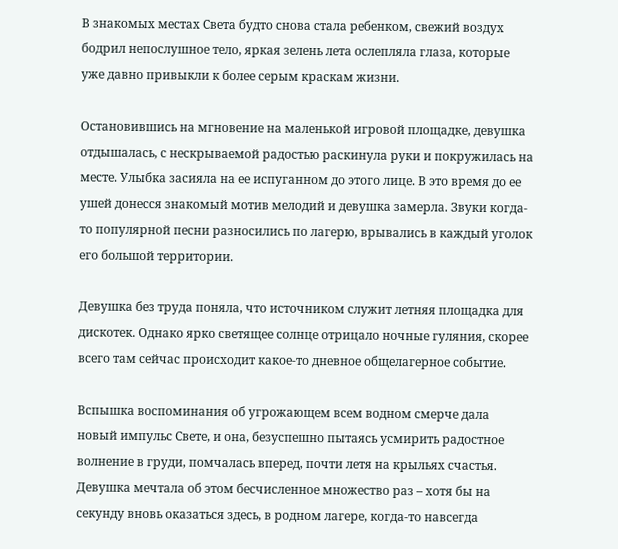В знакомых местах Света будто снова стала ребенком, свежий воздух бодрил непослушное тело, яркая зелень лета ослепляла глаза, которые уже давно привыкли к более серым краскам жизни.

Остановившись на мгновение на маленькой игровой площадке, девушка отдышалась, с нескрываемой радостью раскинула руки и покружилась на месте. Улыбка засияла на ее испуганном до этого лице. В это время до ее ушей донесся знакомый мотив мелодий и девушка замерла. Звуки когда-то популярной песни разносились по лагерю, врывались в каждый уголок его большой территории.

Девушка без труда поняла, что источником служит летняя площадка для дискотек. Однако ярко светящее солнце отрицало ночные гуляния, скорее всего там сейчас происходит какое-то дневное общелагерное событие.

Вспышка воспоминания об угрожающем всем водном смерче дала новый импульс Свете, и она, безуспешно пытаясь усмирить радостное волнение в груди, помчалась вперед, почти летя на крыльях счастья. Девушка мечтала об этом бесчисленное множество раз – хотя бы на секунду вновь оказаться здесь, в родном лагере, когда-то навсегда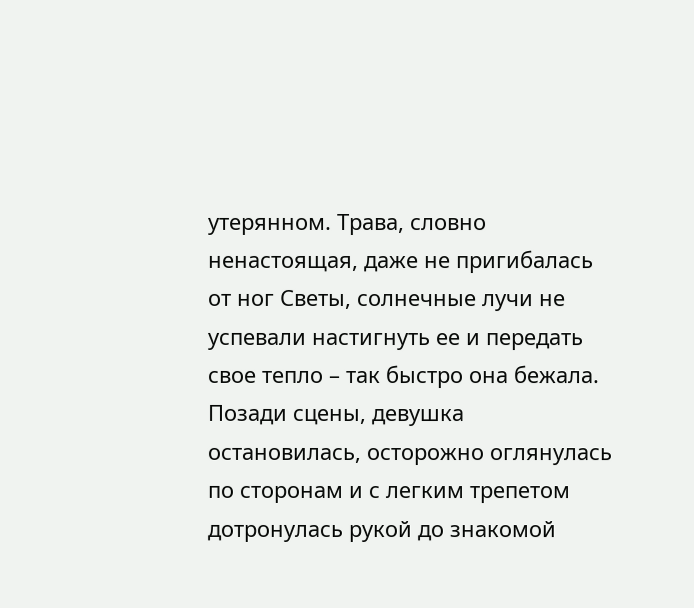утерянном. Трава, словно ненастоящая, даже не пригибалась от ног Светы, солнечные лучи не успевали настигнуть ее и передать свое тепло – так быстро она бежала. Позади сцены, девушка остановилась, осторожно оглянулась по сторонам и с легким трепетом дотронулась рукой до знакомой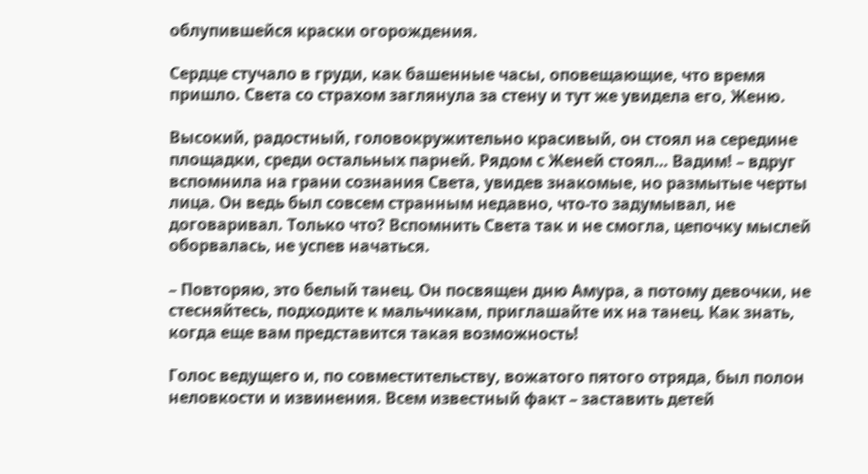облупившейся краски огорождения.

Сердце стучало в груди, как башенные часы, оповещающие, что время пришло. Света со страхом заглянула за стену и тут же увидела его, Женю.

Высокий, радостный, головокружительно красивый, он стоял на середине площадки, среди остальных парней. Рядом с Женей стоял… Вадим! – вдруг вспомнила на грани сознания Света, увидев знакомые, но размытые черты лица. Он ведь был совсем странным недавно, что-то задумывал, не договаривал. Только что? Вспомнить Света так и не смогла, цепочку мыслей оборвалась, не успев начаться.

– Повторяю, это белый танец. Он посвящен дню Амура, а потому девочки, не стесняйтесь, подходите к мальчикам, приглашайте их на танец. Как знать, когда еще вам представится такая возможность!

Голос ведущего и, по совместительству, вожатого пятого отряда, был полон неловкости и извинения. Всем известный факт – заставить детей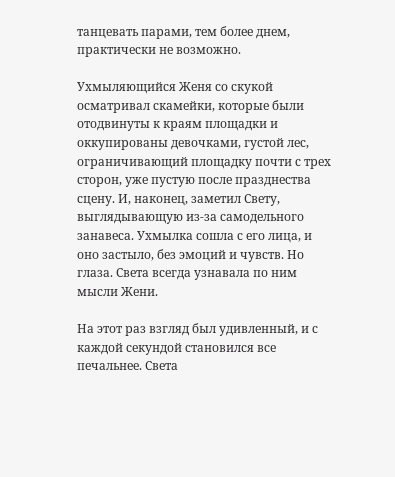танцевать парами, тем более днем, практически не возможно.

Ухмыляющийся Женя со скукой осматривал скамейки, которые были отодвинуты к краям площадки и оккупированы девочками, густой лес, ограничивающий площадку почти с трех сторон, уже пустую после празднества сцену. И, наконец, заметил Свету, выглядывающую из-за самодельного занавеса. Ухмылка сошла с его лица, и оно застыло, без эмоций и чувств. Но глаза. Света всегда узнавала по ним мысли Жени.

На этот раз взгляд был удивленный, и с каждой секундой становился все печальнее. Света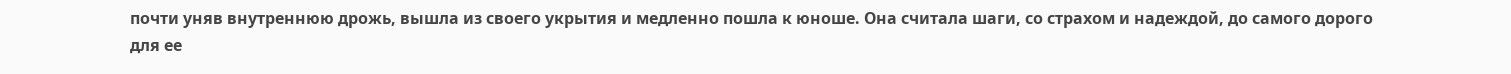почти уняв внутреннюю дрожь, вышла из своего укрытия и медленно пошла к юноше. Она считала шаги, со страхом и надеждой, до самого дорого для ее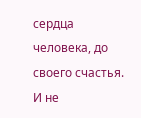сердца человека, до своего счастья. И не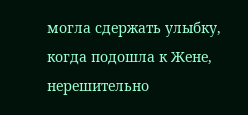могла сдержать улыбку, когда подошла к Жене, нерешительно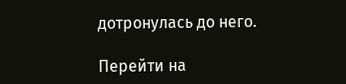дотронулась до него.

Перейти на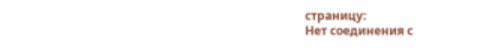страницу:
Нет соединения с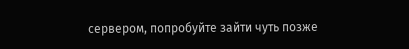сервером, попробуйте зайти чуть позже